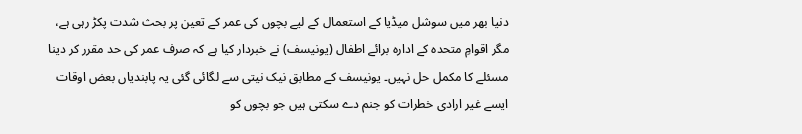دنیا بھر میں سوشل میڈیا کے استعمال کے لیے بچوں کی عمر کے تعین پر بحث شدت پکڑ رہی ہے، مگر اقوامِ متحدہ کے ادارہ برائے اطفال (یونیسف) نے خبردار کیا ہے کہ صرف عمر کی حد مقرر کر دینا مسئلے کا مکمل حل نہیں۔ یونیسف کے مطابق نیک نیتی سے لگائی گئی یہ پابندیاں بعض اوقات ایسے غیر ارادی خطرات کو جنم دے سکتی ہیں جو بچوں کو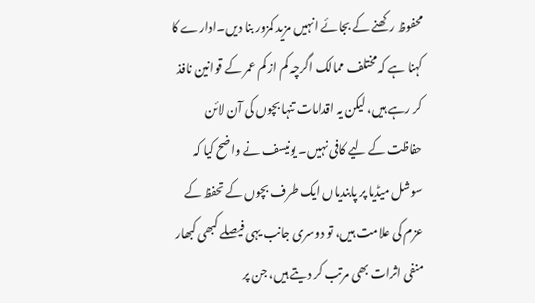محفوظ رکھنے کے بجائے انہیں مزید کمزور بنا دیں۔ادارے کا کہنا ہے کہ مختلف ممالک اگرچہ کم از کم عمر کے قوانین نافذ کر رہے ہیں، لیکن یہ اقدامات تنہا بچوں کی آن لائن حفاظت کے لیے کافی نہیں۔ یونیسف نے واضح کیا کہ سوشل میڈیا پر پابندیاں ایک طرف بچوں کے تحفظ کے عزم کی علامت ہیں، تو دوسری جانب یہی فیصلے کبھی کبھار منفی اثرات بھی مرتب کر دیتے ہیں، جن پر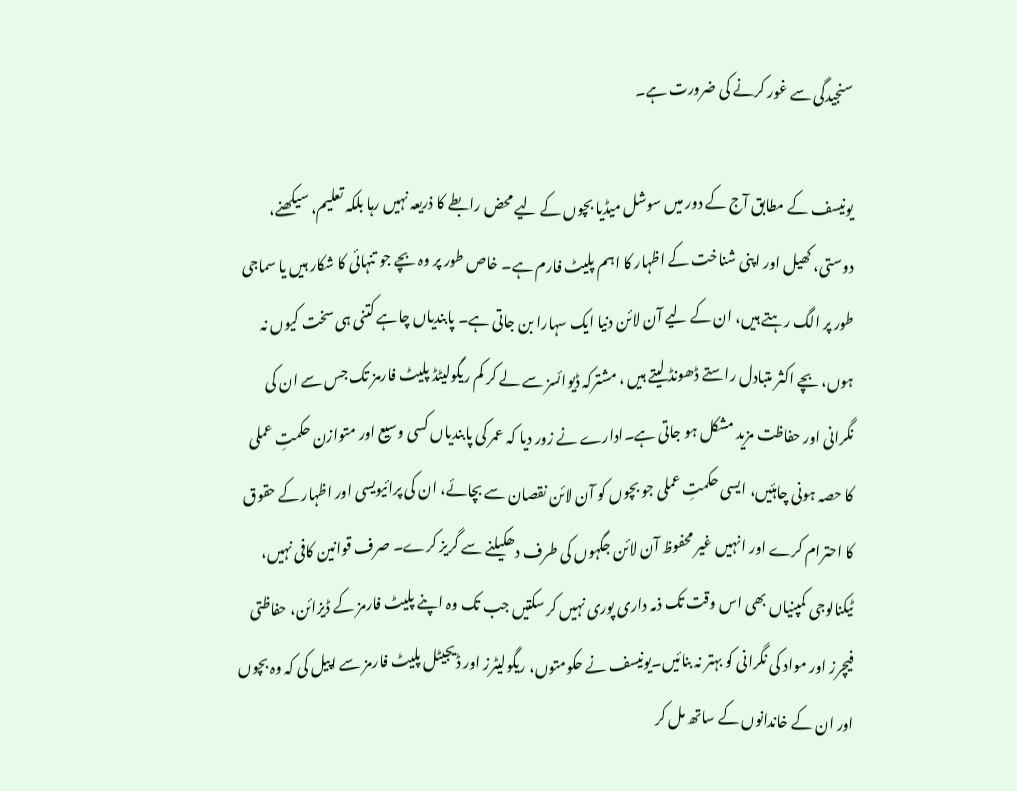سنجیدگی سے غور کرنے کی ضرورت ہے۔

یونیسف کے مطابق آج کے دور میں سوشل میڈیا بچوں کے لیے محض رابطے کا ذریعہ نہیں رہا بلکہ تعلیم، سیکھنے، دوستی، کھیل اور اپنی شناخت کے اظہار کا اہم پلیٹ فارم ہے۔ خاص طور پر وہ بچے جو تنہائی کا شکار ہیں یا سماجی طور پر الگ رہتے ہیں، ان کے لیے آن لائن دنیا ایک سہارا بن جاتی ہے۔ پابندیاں چاہے کتنی ہی سخت کیوں نہ ہوں، بچے اکثر متبادل راستے ڈھونڈ لیتے ہیں ، مشترکہ ڈیوائسز سے لے کر کم ریگولیٹڈ پلیٹ فارمز تک جس سے ان کی نگرانی اور حفاظت مزید مشکل ہو جاتی ہے۔ادارے نے زور دیا کہ عمر کی پابندیاں کسی وسیع اور متوازن حکمتِ عملی کا حصہ ہونی چاہئیں، ایسی حکمتِ عملی جو بچوں کو آن لائن نقصان سے بچائے، ان کی پرائیویسی اور اظہار کے حقوق کا احترام کرے اور انہیں غیر محفوظ آن لائن جگہوں کی طرف دھکیلنے سے گریز کرے۔ صرف قوانین کافی نہیں، ٹیکنالوجی کمپنیاں بھی اس وقت تک ذمہ داری پوری نہیں کر سکتیں جب تک وہ اپنے پلیٹ فارمز کے ڈیزائن، حفاظتی فیچرز اور مواد کی نگرانی کو بہتر نہ بنائیں۔یونیسف نے حکومتوں، ریگولیٹرز اور ڈیجیٹل پلیٹ فارمز سے اپیل کی کہ وہ بچوں اور ان کے خاندانوں کے ساتھ مل کر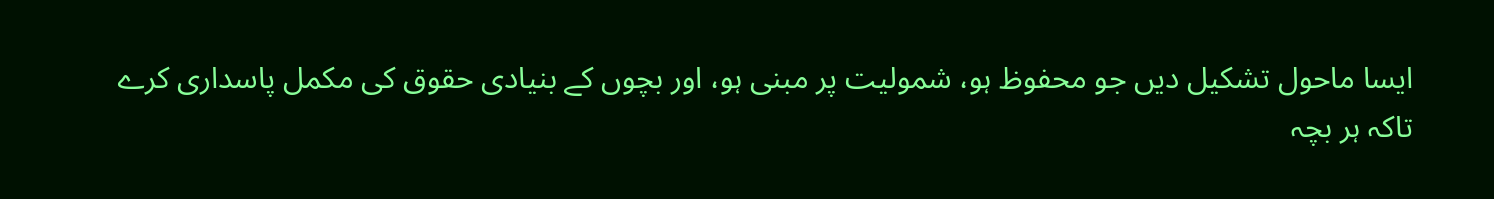ایسا ماحول تشکیل دیں جو محفوظ ہو، شمولیت پر مبنی ہو، اور بچوں کے بنیادی حقوق کی مکمل پاسداری کرے تاکہ ہر بچہ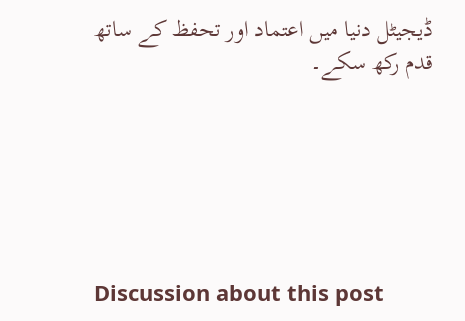ڈیجیٹل دنیا میں اعتماد اور تحفظ کے ساتھ قدم رکھ سکے۔






Discussion about this post